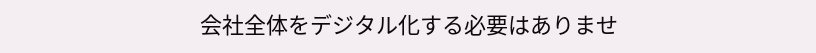会社全体をデジタル化する必要はありませ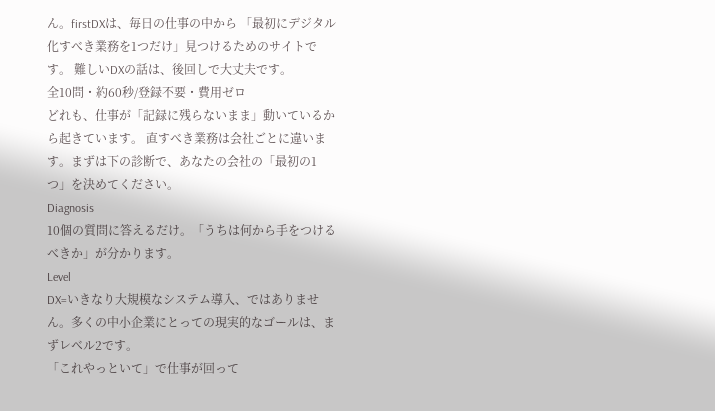ん。firstDXは、毎日の仕事の中から 「最初にデジタル化すべき業務を1つだけ」見つけるためのサイトです。 難しいDXの話は、後回しで大丈夫です。
全10問・約60秒/登録不要・費用ゼロ
どれも、仕事が「記録に残らないまま」動いているから起きています。 直すべき業務は会社ごとに違います。まずは下の診断で、あなたの会社の「最初の1つ」を決めてください。
Diagnosis
10個の質問に答えるだけ。「うちは何から手をつけるべきか」が分かります。
Level
DX=いきなり大規模なシステム導入、ではありません。多くの中小企業にとっての現実的なゴールは、まずレベル2です。
「これやっといて」で仕事が回って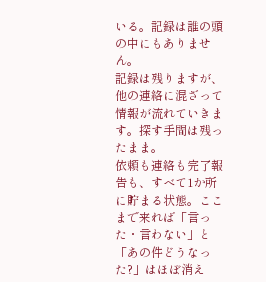いる。記録は誰の頭の中にもありません。
記録は残りますが、他の連絡に混ざって情報が流れていきます。探す手間は残ったまま。
依頼も連絡も完了報告も、すべて1か所に貯まる状態。ここまで来れば「言った・言わない」と「あの件どうなった?」はほぼ消え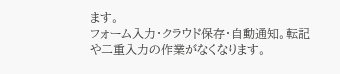ます。
フォーム入力・クラウド保存・自動通知。転記や二重入力の作業がなくなります。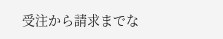受注から請求までな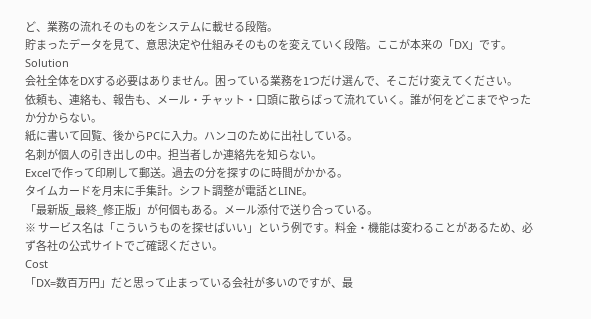ど、業務の流れそのものをシステムに載せる段階。
貯まったデータを見て、意思決定や仕組みそのものを変えていく段階。ここが本来の「DX」です。
Solution
会社全体をDXする必要はありません。困っている業務を1つだけ選んで、そこだけ変えてください。
依頼も、連絡も、報告も、メール・チャット・口頭に散らばって流れていく。誰が何をどこまでやったか分からない。
紙に書いて回覧、後からPCに入力。ハンコのために出社している。
名刺が個人の引き出しの中。担当者しか連絡先を知らない。
Excelで作って印刷して郵送。過去の分を探すのに時間がかかる。
タイムカードを月末に手集計。シフト調整が電話とLINE。
「最新版_最終_修正版」が何個もある。メール添付で送り合っている。
※ サービス名は「こういうものを探せばいい」という例です。料金・機能は変わることがあるため、必ず各社の公式サイトでご確認ください。
Cost
「DX=数百万円」だと思って止まっている会社が多いのですが、最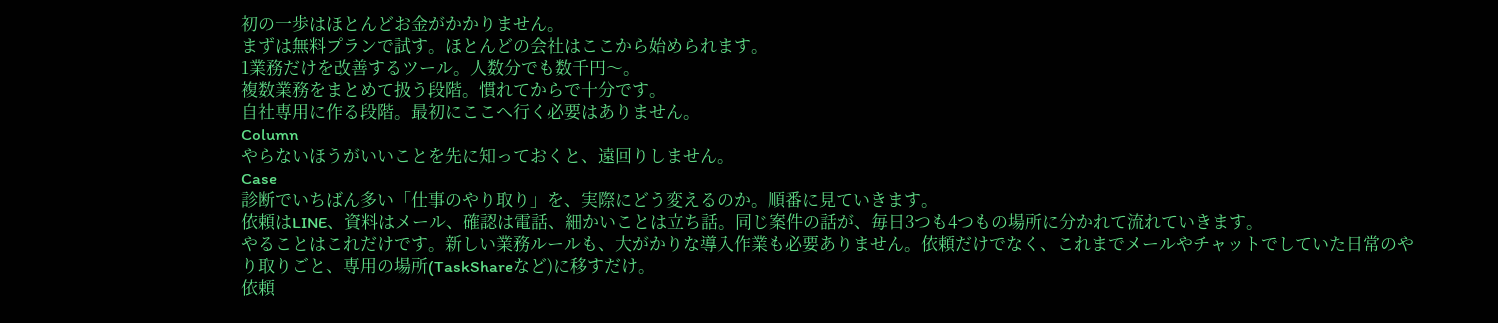初の一歩はほとんどお金がかかりません。
まずは無料プランで試す。ほとんどの会社はここから始められます。
1業務だけを改善するツール。人数分でも数千円〜。
複数業務をまとめて扱う段階。慣れてからで十分です。
自社専用に作る段階。最初にここへ行く必要はありません。
Column
やらないほうがいいことを先に知っておくと、遠回りしません。
Case
診断でいちばん多い「仕事のやり取り」を、実際にどう変えるのか。順番に見ていきます。
依頼はLINE、資料はメール、確認は電話、細かいことは立ち話。同じ案件の話が、毎日3つも4つもの場所に分かれて流れていきます。
やることはこれだけです。新しい業務ルールも、大がかりな導入作業も必要ありません。依頼だけでなく、これまでメールやチャットでしていた日常のやり取りごと、専用の場所(TaskShareなど)に移すだけ。
依頼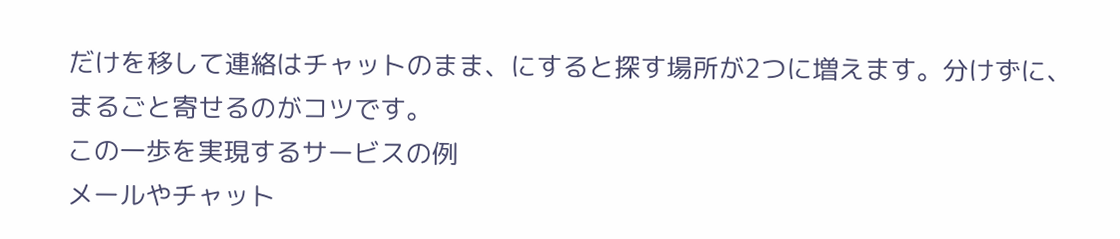だけを移して連絡はチャットのまま、にすると探す場所が2つに増えます。分けずに、まるごと寄せるのがコツです。
この一歩を実現するサービスの例
メールやチャット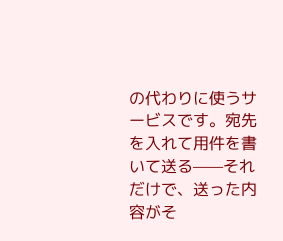の代わりに使うサービスです。宛先を入れて用件を書いて送る——それだけで、送った内容がそ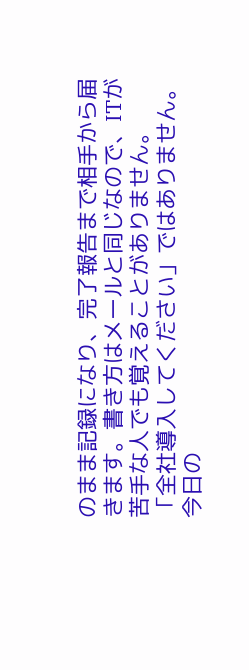のまま記録になり、完了報告まで相手から届きます。書き方はメールと同じなので、ITが苦手な人でも覚えることがありません。
「全社導入してください」ではありません。今日の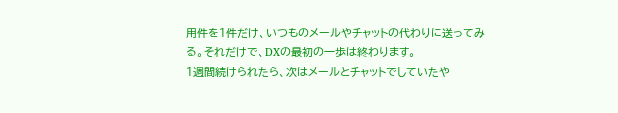用件を1件だけ、いつものメールやチャットの代わりに送ってみる。それだけで、DXの最初の一歩は終わります。
1週間続けられたら、次はメールとチャットでしていたや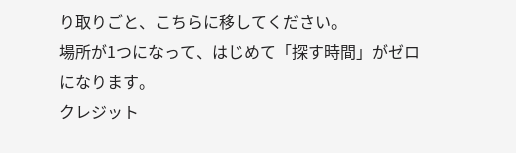り取りごと、こちらに移してください。
場所が1つになって、はじめて「探す時間」がゼロになります。
クレジット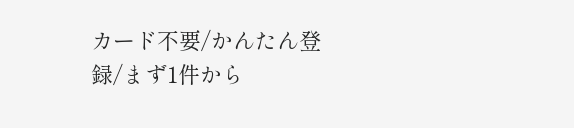カード不要/かんたん登録/まず1件から